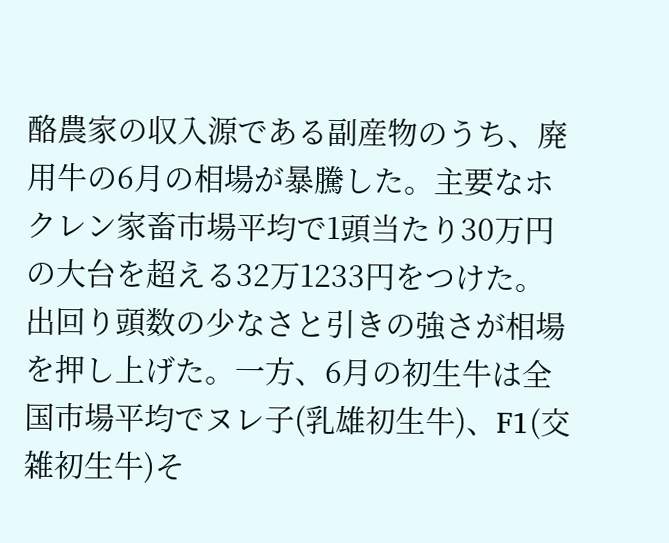酪農家の収入源である副産物のうち、廃用牛の6月の相場が暴騰した。主要なホクレン家畜市場平均で1頭当たり30万円の大台を超える32万1233円をつけた。出回り頭数の少なさと引きの強さが相場を押し上げた。一方、6月の初生牛は全国市場平均でヌレ子(乳雄初生牛)、F1(交雑初生牛)そ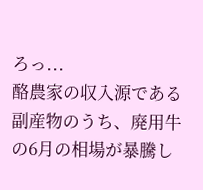ろっ...
酪農家の収入源である副産物のうち、廃用牛の6月の相場が暴騰し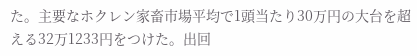た。主要なホクレン家畜市場平均で1頭当たり30万円の大台を超える32万1233円をつけた。出回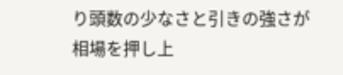り頭数の少なさと引きの強さが相場を押し上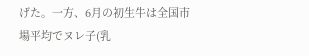げた。一方、6月の初生牛は全国市場平均でヌレ子(乳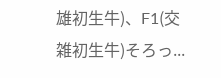雄初生牛)、F1(交雑初生牛)そろっ...